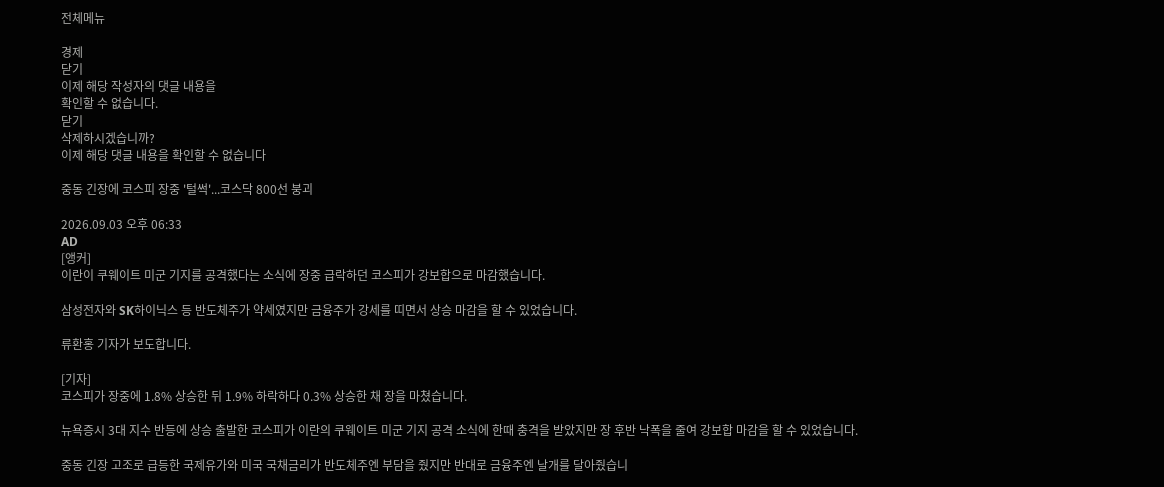전체메뉴

경제
닫기
이제 해당 작성자의 댓글 내용을
확인할 수 없습니다.
닫기
삭제하시겠습니까?
이제 해당 댓글 내용을 확인할 수 없습니다

중동 긴장에 코스피 장중 '털썩'...코스닥 800선 붕괴

2026.09.03 오후 06:33
AD
[앵커]
이란이 쿠웨이트 미군 기지를 공격했다는 소식에 장중 급락하던 코스피가 강보합으로 마감했습니다.

삼성전자와 SK하이닉스 등 반도체주가 약세였지만 금융주가 강세를 띠면서 상승 마감을 할 수 있었습니다.

류환홍 기자가 보도합니다.

[기자]
코스피가 장중에 1.8% 상승한 뒤 1.9% 하락하다 0.3% 상승한 채 장을 마쳤습니다.

뉴욕증시 3대 지수 반등에 상승 출발한 코스피가 이란의 쿠웨이트 미군 기지 공격 소식에 한때 충격을 받았지만 장 후반 낙폭을 줄여 강보합 마감을 할 수 있었습니다.

중동 긴장 고조로 급등한 국제유가와 미국 국채금리가 반도체주엔 부담을 줬지만 반대로 금융주엔 날개를 달아줬습니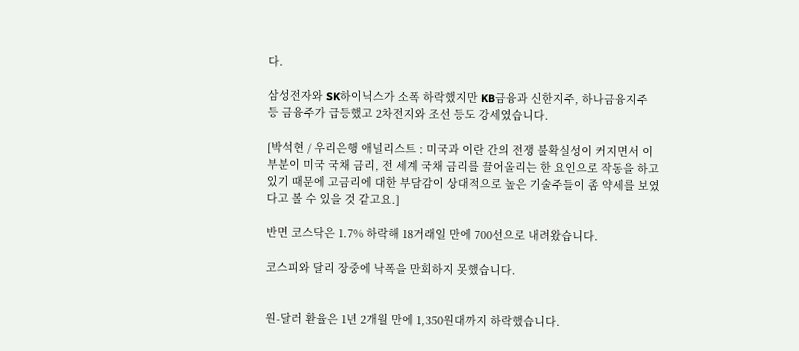다.

삼성전자와 SK하이닉스가 소폭 하락했지만 KB금융과 신한지주, 하나금융지주 등 금융주가 급등했고 2차전지와 조선 등도 강세였습니다.

[박석현 / 우리은행 애널리스트 : 미국과 이란 간의 전쟁 불확실성이 커지면서 이 부분이 미국 국채 금리, 전 세계 국채 금리를 끌어올리는 한 요인으로 작동을 하고 있기 때문에 고금리에 대한 부담감이 상대적으로 높은 기술주들이 좀 약세를 보였다고 볼 수 있을 것 같고요.]

반면 코스닥은 1.7% 하락해 18거래일 만에 700선으로 내려왔습니다.

코스피와 달리 장중에 낙폭을 만회하지 못했습니다.


원-달러 환율은 1년 2개월 만에 1,350원대까지 하락했습니다.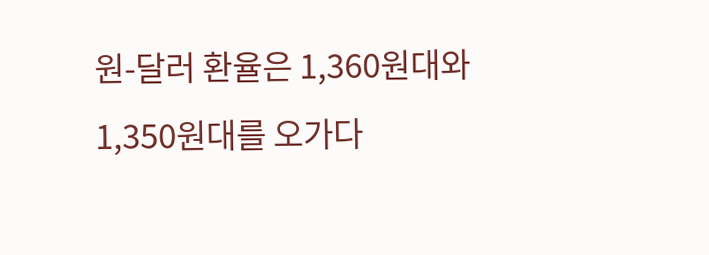원-달러 환율은 1,360원대와 1,350원대를 오가다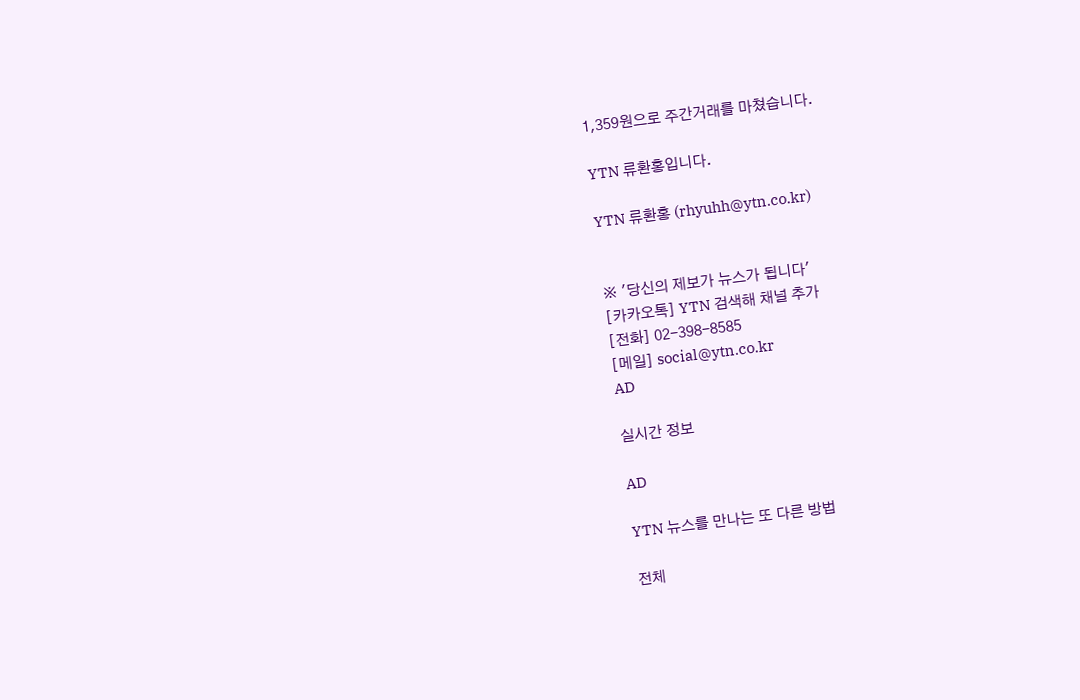1,359원으로 주간거래를 마쳤습니다.

YTN 류환홍입니다.

YTN 류환홍 (rhyuhh@ytn.co.kr)


※ '당신의 제보가 뉴스가 됩니다'
[카카오톡] YTN 검색해 채널 추가
[전화] 02-398-8585
[메일] social@ytn.co.kr
AD

실시간 정보

AD

YTN 뉴스를 만나는 또 다른 방법

전체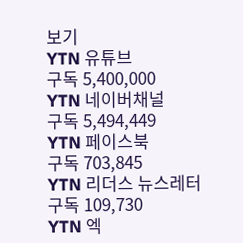보기
YTN 유튜브
구독 5,400,000
YTN 네이버채널
구독 5,494,449
YTN 페이스북
구독 703,845
YTN 리더스 뉴스레터
구독 109,730
YTN 엑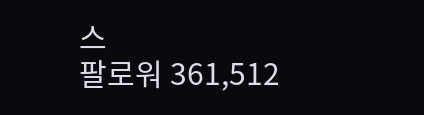스
팔로워 361,512